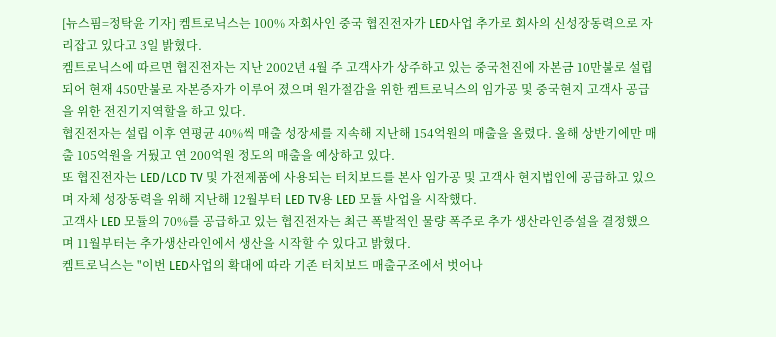[뉴스핌=정탁윤 기자] 켐트로닉스는 100% 자회사인 중국 협진전자가 LED사업 추가로 회사의 신성장동력으로 자리잡고 있다고 3일 밝혔다.
켐트로닉스에 따르면 협진전자는 지난 2002년 4월 주 고객사가 상주하고 있는 중국천진에 자본금 10만불로 설립되어 현재 450만불로 자본증자가 이루어 졌으며 원가절감을 위한 켐트로닉스의 임가공 및 중국현지 고객사 공급을 위한 전진기지역할을 하고 있다.
협진전자는 설립 이후 연평균 40%씩 매출 성장세를 지속해 지난해 154억원의 매출을 올렸다. 올해 상반기에만 매출 105억원을 거뒀고 연 200억원 정도의 매출을 예상하고 있다.
또 협진전자는 LED/LCD TV 및 가전제품에 사용되는 터치보드를 본사 임가공 및 고객사 현지법인에 공급하고 있으며 자체 성장동력을 위해 지난해 12월부터 LED TV용 LED 모듈 사업을 시작했다.
고객사 LED 모듈의 70%를 공급하고 있는 협진전자는 최근 폭발적인 물량 폭주로 추가 생산라인증설을 결정했으며 11월부터는 추가생산라인에서 생산을 시작할 수 있다고 밝혔다.
켐트로닉스는 "이번 LED사업의 확대에 따라 기존 터치보드 매출구조에서 벗어나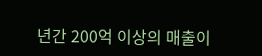년간 200억 이상의 매출이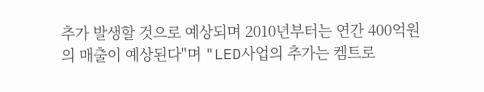추가 발생할 것으로 예상되며 2010년부터는 연간 400억원의 매출이 예상된다"며 "LED사업의 추가는 켐트로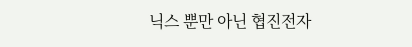닉스 뿐만 아닌 협진전자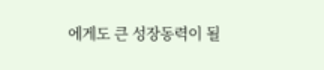에게도 큰 성장동력이 될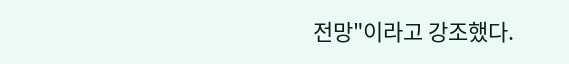전망"이라고 강조했다.